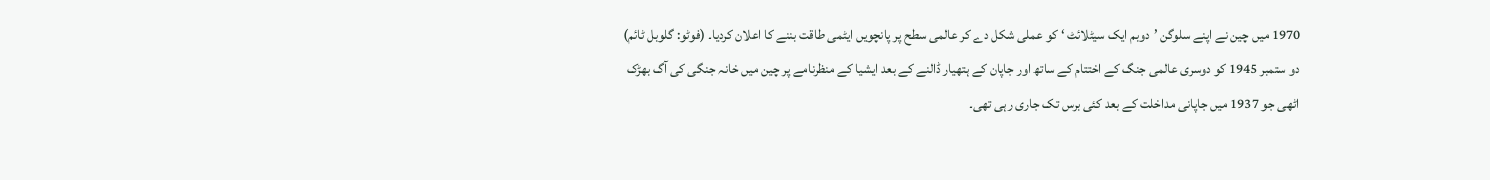1970 میں چین نے اپنے سلوگن ’دوبم ایک سیٹلائٹ ‘ کو عملی شکل دے کر عالمی سطح پر پانچویں ایٹمی طاقت بننے کا اعلان کردیا۔ (فوٹو: گلوبل ٹائم)
دو ستمبر 1945 کو دوسری عالمی جنگ کے اختتام کے ساتھ اور جاپان کے ہتھیار ڈالنے کے بعد ایشیا کے منظرنامے پر چین میں خانہ جنگی کی آگ بھڑک اٹھی جو 1937 میں جاپانی مداخلت کے بعد کئی برس تک جاری رہی تھی۔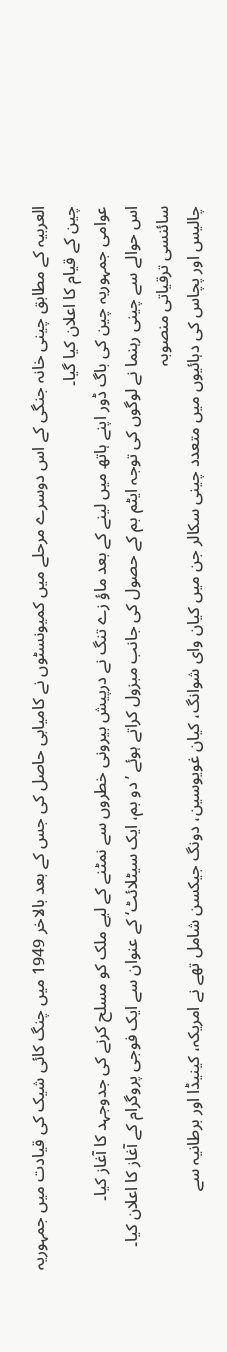العربیہ کے مطابق چینی خانہ جنگی کے اس دوسرے مرحلے میں کمیونسٹوں نے کامیابی حاصل کی جس کے بعد بالاخر 1949 میں چنگ کائی شیک کی قیادت میں جمہوریہ چین کے قیام کا اعلان کیا گیا۔
عوامی جمہوریہ چین کی باگ ڈور اپنے ہاتھ میں لینے کے بعد ماؤ زے تنگ نے درپیش بیرونی خطروں سے نمٹنے کے لیے ملک کو مسلح کرنے کی جدوجہد کا آغاز کیا۔
اس حوالے سے چینی رہنما نے لوگوں کی توجہ ایٹم بم کے حصول کی جانب مبزول کراتے ہوئے ’دو بم، ایک سیٹلائٹ‘ کے عنوان سے ایک فوجی پروگرام کے آغاز کا اعلان کیا۔
سائنسی ترقیاتی منصوبہ
چالیس اور پچاس کی دہائیوں میں متعدد چینی سکالر جن میں کیان وای شوانگ، کیان غویوسین، دونگ جیکسن شامل تھے نے امریکہ، کینیڈا اور برطانیہ سے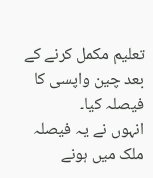تعلیم مکمل کرنے کے بعد چین واپسی کا فیصلہ کیا۔
انہوں نے یہ فیصلہ ملک میں ہونے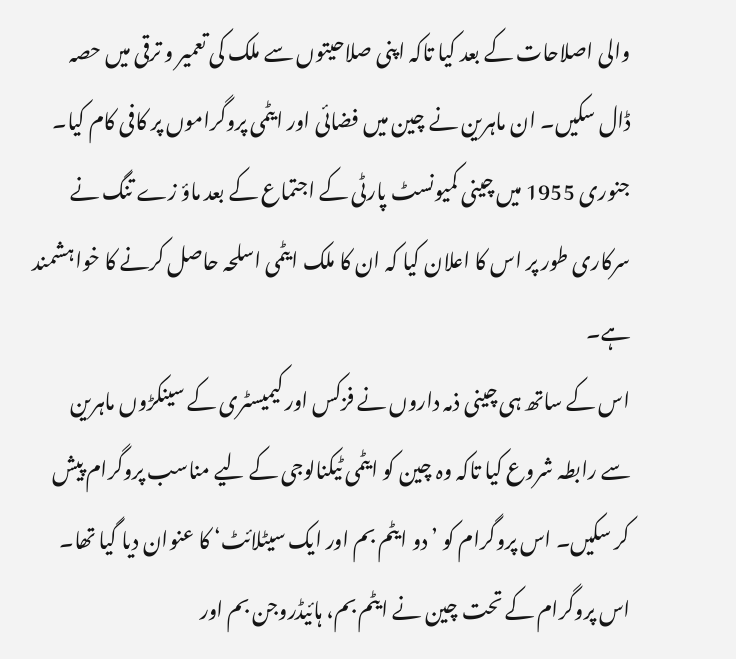والی اصلاحات کے بعد کیا تاکہ اپنی صلاحیتوں سے ملک کی تعمیر و ترقی میں حصہ ڈال سکیں۔ ان ماہرین نے چین میں فضائی اور ایٹمی پروگراموں پر کافی کام کیا۔
جنوری 1955 میں چینی کمیونسٹ پارٹی کے اجتماع کے بعد ماؤ زے تنگ نے سرکاری طور پر اس کا اعلان کیا کہ ان کا ملک ایٹمی اسلحہ حاصل کرنے کا خواہشمند ہے۔
اس کے ساتھ ہی چینی ذمہ داروں نے فزکس اور کیمیسٹری کے سینکڑوں ماہرین سے رابطہ شروع کیا تاکہ وہ چین کو ایٹمی ٹیکنالوجی کے لیے مناسب پروگرام پیش کر سکیں۔ اس پروگرام کو ’دو ایٹم بم اور ایک سیٹلائٹ‘ کا عنوان دیا گیا تھا۔
اس پروگرام کے تحت چین نے ایٹم بم، ہائیڈروجن بم اور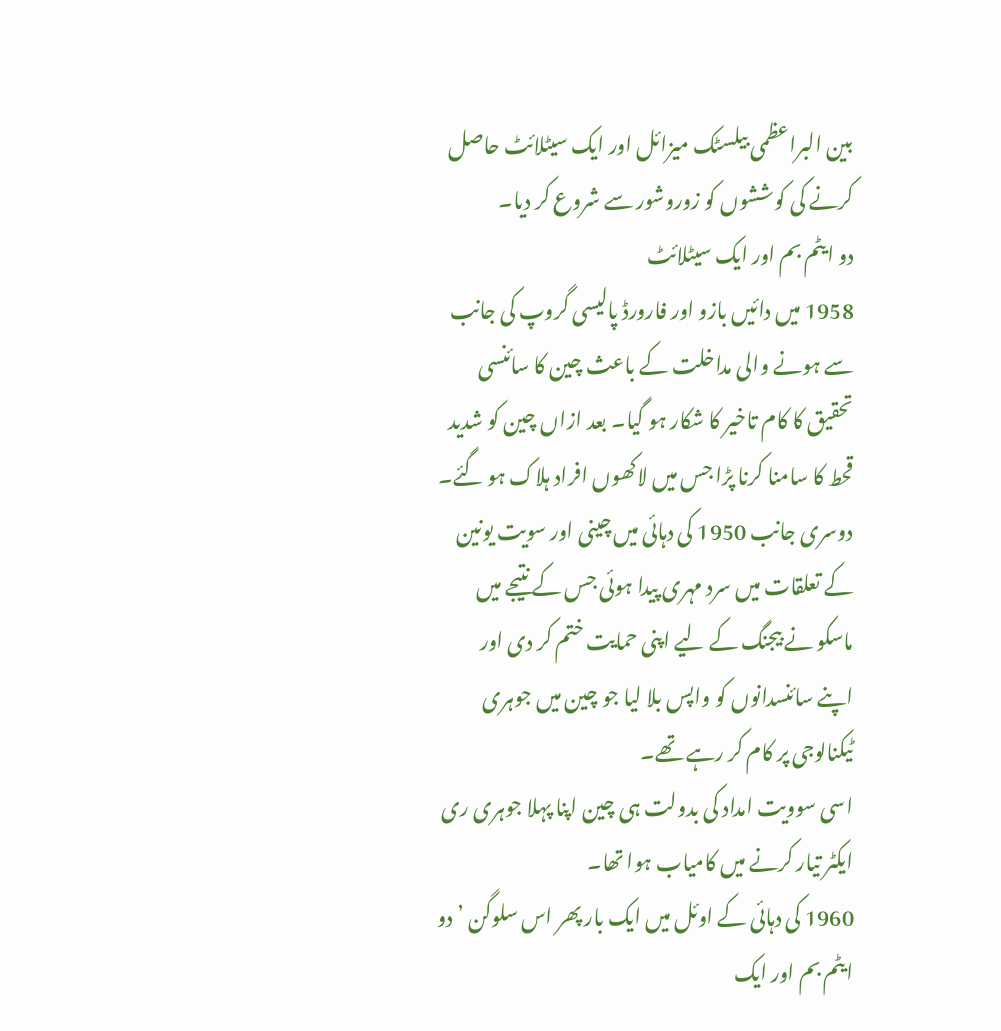بین البراعظمی بیلسٹک میزائل اور ایک سیٹلائٹ حاصل کرنے کی کوششوں کو زوروشور سے شروع کر دیا۔
دو ایٹم بم اور ایک سیٹلائٹ
1958 میں دائیں بازو اور فارورڈ پالیسی گروپ کی جانب سے ہونے والی مداخلت کے باعث چین کا سائنسی تحقیق کا کام تاخیر کا شکار ہو گیا۔ بعد ازاں چین کو شدید قحط کا سامنا کرنا پڑا جس میں لاکھوں افراد ہلاک ہو گئے۔
دوسری جانب 1950 کی دہائی میں چینی اور سویت یونین کے تعلقات میں سرد مہری پیدا ہوئی جس کے نتیجے میں ماسکو نے بیجنگ کے لیے اپنی حمایت ختم کر دی اور اپنے سائنسدانوں کو واپس بلا لیا جو چین میں جوہری ٹیکنالوجی پر کام کر رہے تھے۔
اسی سوویت امداد کی بدولت ہی چین اپنا پہلا جوہری ری ایکٹر تیار کرنے میں کامیاب ہوا تھا۔
1960 کی دہائی کے اوئل میں ایک بار پھر اس سلوگن ’دو ایٹم بم اور ایک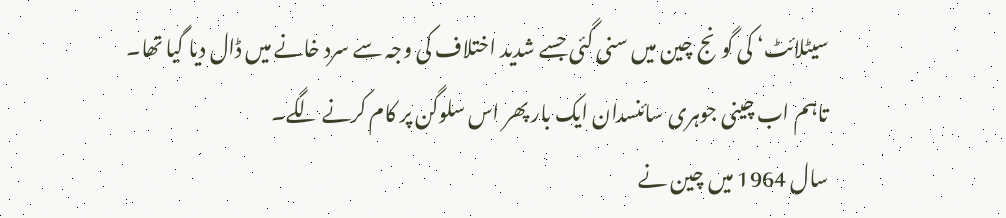سیٹلائٹ‘ کی گونج چین میں سنی گئی جسے شدید اختلاف کی وجہ سے سرد خانے میں ڈال دیا گیا تھا۔
تاہم اب چینی جوہری سائنسدان ایک بار پھر اس سلوگن پر کام کرنے لگے۔
سال 1964 میں چین نے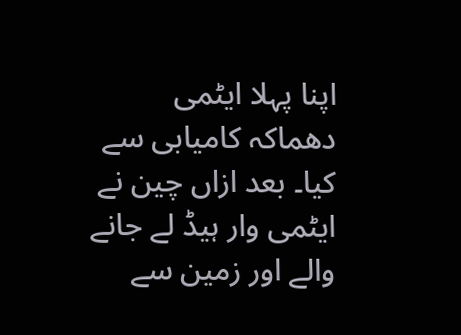اپنا پہلا ایٹمی دھماکہ کامیابی سے کیا۔ بعد ازاں چین نے ایٹمی وار ہیڈ لے جانے والے اور زمین سے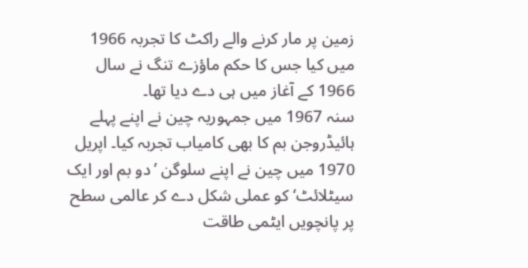زمین پر مار کرنے والے راکٹ کا تجربہ 1966 میں کیا جس کا حکم ماؤزے تنگ نے سال 1966 کے آغاز میں ہی دے دیا تھا۔
سنہ 1967 میں جمہوریہ چین نے اپنے پہلے ہائیڈروجن بم کا بھی کامیاب تجربہ کیا۔ اپریل 1970 میں چین نے اپنے سلوگن ’دو بم اور ایک سیٹلائٹ‘ کو عملی شکل دے کر عالمی سطح پر پانچویں ایٹمی طاقت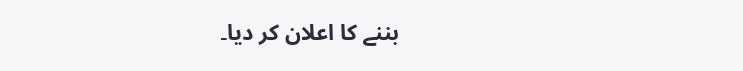بننے کا اعلان کر دیا۔